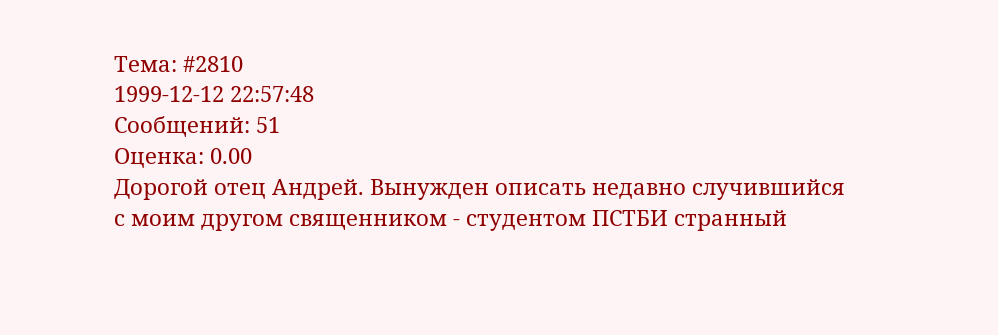Тема: #2810
1999-12-12 22:57:48
Сообщений: 51
Оценка: 0.00
Дорогой отец Андрей. Вынужден описать недавно случившийся с моим другом священником - студентом ПСТБИ странный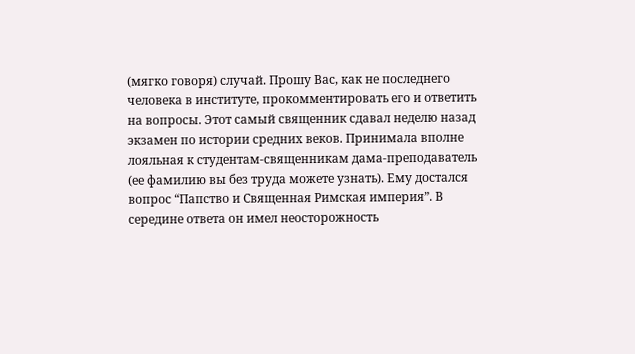(мягко говоря) случай. Прошу Вас, как не последнего человека в институте, прокомментировать его и ответить на вопросы. Этот самый священник сдавал неделю назад экзамен по истории средних веков. Принимала вполне лояльная к студентам-священникам дама-преподаватель (ее фамилию вы без труда можете узнать). Ему достался вопрос “Папство и Священная Римская империя”. В середине ответа он имел неосторожность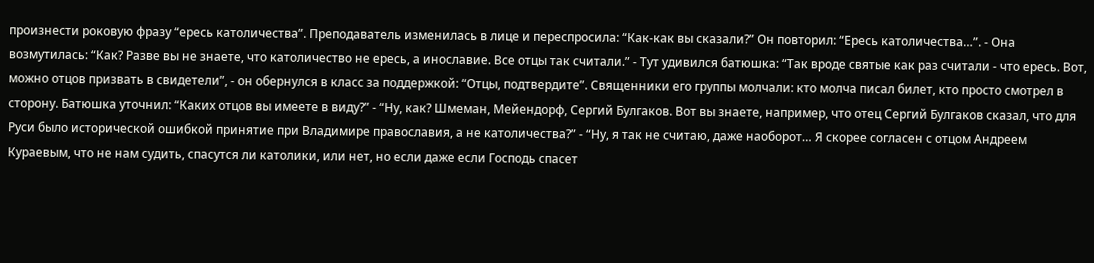произнести роковую фразу “ересь католичества”. Преподаватель изменилась в лице и переспросила: “Как-как вы сказали?” Он повторил: “Ересь католичества…”. - Она возмутилась: “Как? Разве вы не знаете, что католичество не ересь, а инославие. Все отцы так считали.” - Тут удивился батюшка: “Так вроде святые как раз считали - что ересь. Вот, можно отцов призвать в свидетели”, - он обернулся в класс за поддержкой: “Отцы, подтвердите”. Священники его группы молчали: кто молча писал билет, кто просто смотрел в сторону. Батюшка уточнил: “Каких отцов вы имеете в виду?” - “Ну, как? Шмеман, Мейендорф, Сергий Булгаков. Вот вы знаете, например, что отец Сергий Булгаков сказал, что для Руси было исторической ошибкой принятие при Владимире православия, а не католичества?” - “Ну, я так не считаю, даже наоборот… Я скорее согласен с отцом Андреем Кураевым, что не нам судить, спасутся ли католики, или нет, но если даже если Господь спасет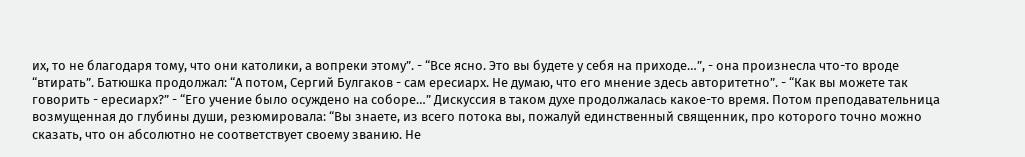их, то не благодаря тому, что они католики, а вопреки этому”. - “Все ясно. Это вы будете у себя на приходе…”, - она произнесла что-то вроде “втирать”. Батюшка продолжал: “А потом, Сергий Булгаков - сам ересиарх. Не думаю, что его мнение здесь авторитетно”. - “Как вы можете так говорить - ересиарх?” - “Его учение было осуждено на соборе…” Дискуссия в таком духе продолжалась какое-то время. Потом преподавательница возмущенная до глубины души, резюмировала: “Вы знаете, из всего потока вы, пожалуй единственный священник, про которого точно можно сказать, что он абсолютно не соответствует своему званию. Не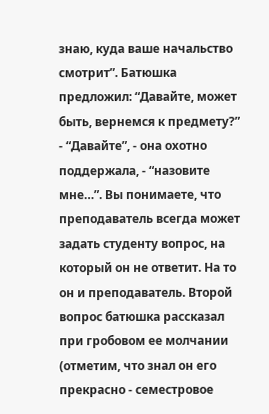знаю, куда ваше начальство смотрит”. Батюшка предложил: “Давайте, может быть, вернемся к предмету?” - “Давайте”, - она охотно поддержала, - “назовите мне…”. Вы понимаете, что преподаватель всегда может задать студенту вопрос, на который он не ответит. На то он и преподаватель. Второй вопрос батюшка рассказал при гробовом ее молчании (отметим, что знал он его прекрасно - семестровое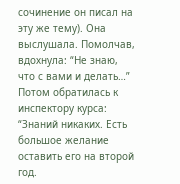сочинение он писал на эту же тему). Она выслушала. Помолчав, вдохнула: “Не знаю, что с вами и делать…” Потом обратилась к инспектору курса: “Знаний никаких. Есть большое желание оставить его на второй год.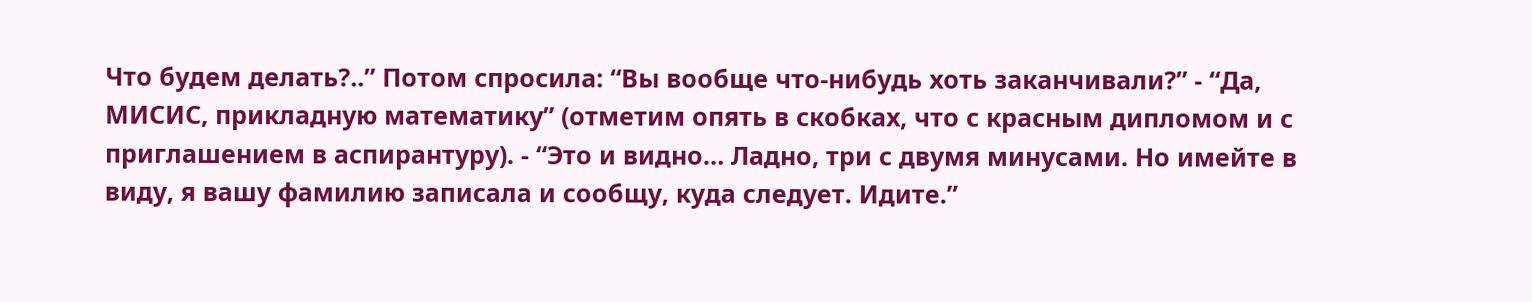Что будем делать?..” Потом спросила: “Вы вообще что-нибудь хоть заканчивали?” - “Да, МИСИС, прикладную математику” (отметим опять в скобках, что с красным дипломом и с приглашением в аспирантуру). - “Это и видно… Ладно, три с двумя минусами. Но имейте в виду, я вашу фамилию записала и сообщу, куда следует. Идите.”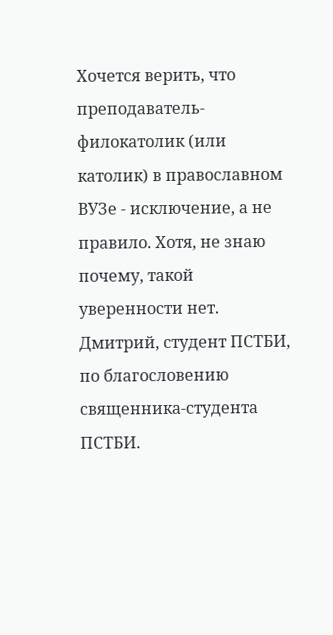Хочется верить, что преподаватель-филокатолик (или католик) в православном ВУЗе - исключение, а не правило. Хотя, не знаю почему, такой уверенности нет. Дмитрий, студент ПСТБИ, по благословению священника-студента ПСТБИ.